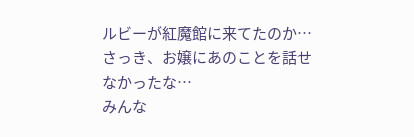ルビーが紅魔館に来てたのか…
さっき、お嬢にあのことを話せなかったな…
みんな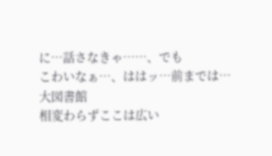に…話さなきゃ……、でも
こわいなぁ…、ははッ…前までは…
大図書館
相変わらずここは広い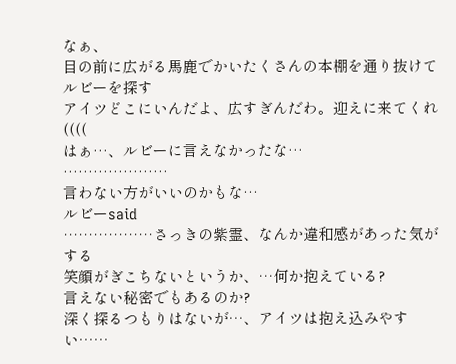なぁ、
目の前に広がる馬鹿でかいたくさんの本棚を通り抜けてルビーを探す
アイツどこにいんだよ、広すぎんだわ。迎えに来てくれ((((
はぁ…、ルビーに言えなかったな…
…………………
言わない方がいいのかもな…
ルビーsaid
………………さっきの紫霊、なんか違和感があった気がする
笑顔がぎこちないというか、…何か抱えている?
言えない秘密でもあるのか?
深く探るつもりはないが…、アイツは抱え込みやすい……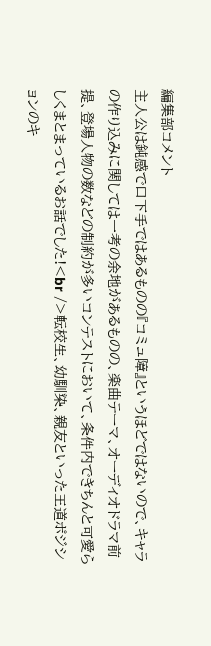編集部コメント
主人公は鈍感で口下手ではあるものの『コミュ障』というほどではないので、キャラの作り込みに関しては一考の余地があるものの、楽曲テーマ、オーディオドラマ前提、登場人物の数などの制約が多いコンテストにおいて、条件内できちんと可愛らしくまとまっているお話でした!<br />転校生、幼馴染、親友といった王道ポジションのキ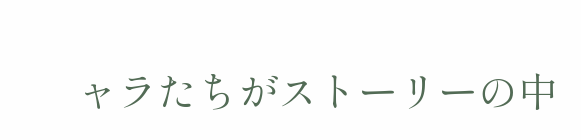ャラたちがストーリーの中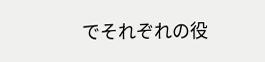でそれぞれの役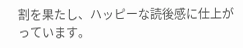割を果たし、ハッピーな読後感に仕上がっています。